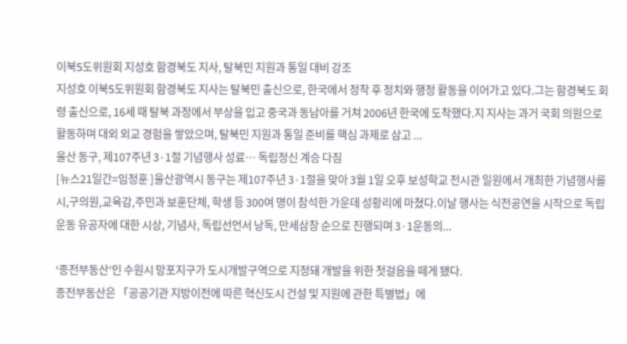이북5도위원회 지성호 함경북도 지사, 탈북민 지원과 통일 대비 강조
지성호 이북5도위원회 함경북도 지사는 탈북민 출신으로, 한국에서 정착 후 정치와 행정 활동을 이어가고 있다.그는 함경북도 회령 출신으로, 16세 때 탈북 과정에서 부상을 입고 중국과 동남아를 거쳐 2006년 한국에 도착했다.지 지사는 과거 국회 의원으로 활동하며 대외 외교 경험을 쌓았으며, 탈북민 지원과 통일 준비를 핵심 과제로 삼고 ...
울산 동구, 제107주년 3·1절 기념행사 성료… 독립정신 계승 다짐
[뉴스21일간=임정훈 ]울산광역시 동구는 제107주년 3·1절을 맞아 3월 1일 오후 보성학교 전시관 일원에서 개최한 기념행사를 시,구의원,교육감,주민과 보훈단체, 학생 등 300여 명이 참석한 가운데 성황리에 마쳤다.이날 행사는 식전공연을 시작으로 독립운동 유공자에 대한 시상, 기념사, 독립선언서 낭독, 만세삼창 순으로 진행되며 3·1운동의...

‘종전부동산’인 수원시 망포지구가 도시개발구역으로 지정돼 개발을 위한 첫걸음을 떼게 됐다.
종전부동산은 「공공기관 지방이전에 따른 혁신도시 건설 및 지원에 관한 특별법」에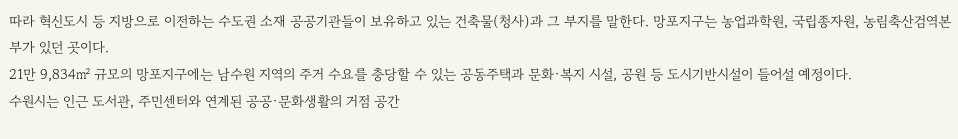따라 혁신도시 등 지방으로 이전하는 수도권 소재 공공기관들이 보유하고 있는 건축물(청사)과 그 부지를 말한다. 망포지구는 농업과학원, 국립종자원, 농림축산검역본부가 있던 곳이다.
21만 9,834㎡ 규모의 망포지구에는 남수원 지역의 주거 수요를 충당할 수 있는 공동주택과 문화·복지 시설, 공원 등 도시기반시설이 들어설 예정이다.
수원시는 인근 도서관, 주민센터와 연계된 공공·문화생활의 거점 공간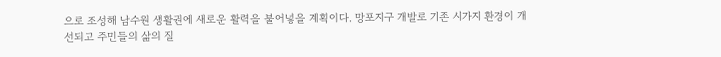으로 조성해 남수원 생활권에 새로운 활력을 불어넣을 계획이다. 망포지구 개발로 기존 시가지 환경이 개선되고 주민들의 삶의 질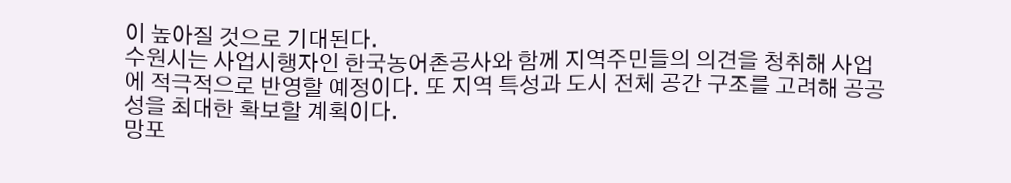이 높아질 것으로 기대된다.
수원시는 사업시행자인 한국농어촌공사와 함께 지역주민들의 의견을 청취해 사업에 적극적으로 반영할 예정이다. 또 지역 특성과 도시 전체 공간 구조를 고려해 공공성을 최대한 확보할 계획이다.
망포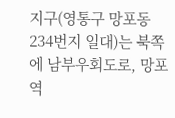지구(영통구 망포동 234번지 일대)는 북쪽에 남부우회도로, 망포역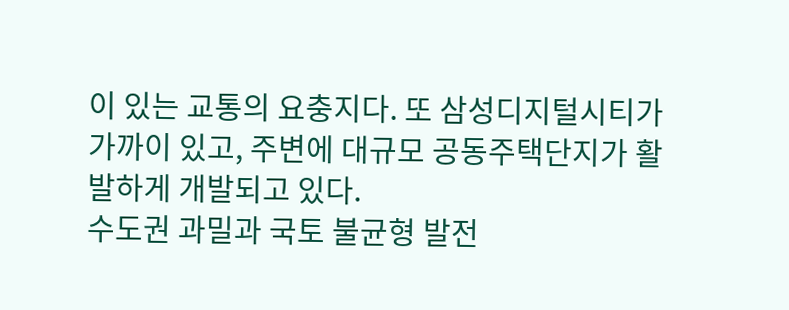이 있는 교통의 요충지다. 또 삼성디지털시티가 가까이 있고, 주변에 대규모 공동주택단지가 활발하게 개발되고 있다.
수도권 과밀과 국토 불균형 발전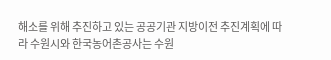해소를 위해 추진하고 있는 공공기관 지방이전 추진계획에 따라 수원시와 한국농어촌공사는 수원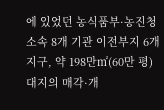에 있었던 농식품부·농진청 소속 8개 기관 이전부지 6개 지구, 약 198만㎡(60만 평) 대지의 매각·개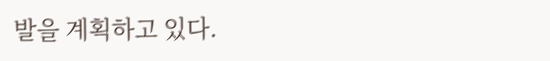발을 계획하고 있다.